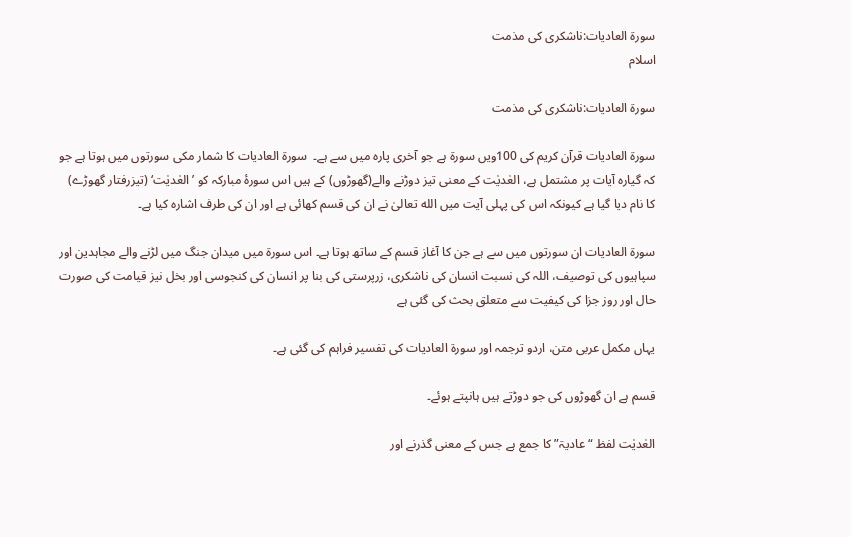سورة العادیات:ناشکری کی مذمت
اسلام

سورة العادیات:ناشکری کی مذمت

سورة العادیات قرآن کریم کی 100ویں سورۃ ہے جو آخری پارہ میں سے ہے۔  سورۃ العادیات کا شمار مکی سورتوں میں ہوتا ہے جو کہ گیارہ آیات پر مشتمل ہے، العٰدیٰت کے معنی تیز دوڑنے والے(گھوڑوں) کے ہیں اس سورۂ مبارکہ کو ’العٰدیٰت‘ (تیزرفتار گھوڑے) کا نام دیا گیا ہے کیونکہ اس کی پہلی آیت میں الله تعالیٰ نے ان کی قسم کھائی ہے اور ان کی طرف اشارہ کیا ہے۔

سورة العادیات ان سورتوں میں سے ہے جن کا آغاز قسم کے ساتھ ہوتا ہے۔ اس سورۃ میں میدان جنگ میں لڑنے والے مجاہدین اور سپاہیوں کی توصیف، اللہ کی نسبت انسان کی ناشکری، زرپرستی کی بنا پر انسان کی کنجوسی اور بخل نیز قیامت کی صورت حال اور روز جزا کی کیفیت سے متعلق بحث کی گئی ہے

یہاں مکمل عربی متن، اردو ترجمہ اور سورۃ العادیات کی تفسیر فراہم کی گئی ہے۔

قسم ہے ان گھوڑوں کی جو دوڑتے ہیں ہانپتے ہوئے۔

العٰدیٰت لفظ “عادیۃ” کا جمع ہے جس کے معنی گذرنے اور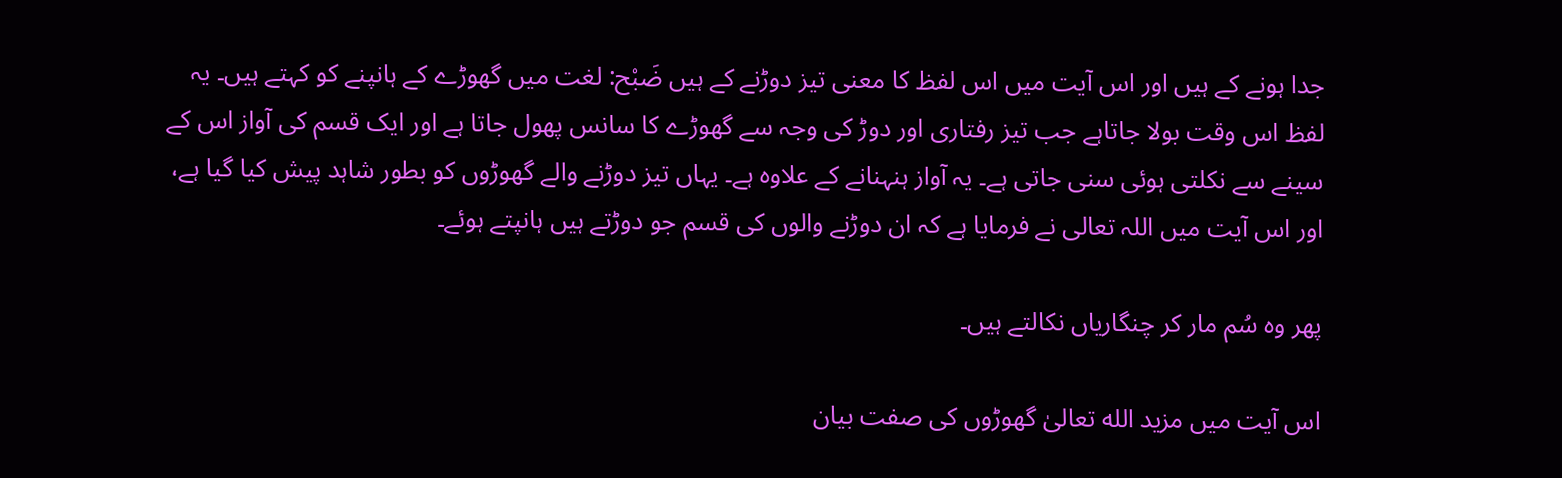جدا ہونے کے ہیں اور اس آیت میں اس لفظ کا معنی تیز دوڑنے کے ہیں ضَبْح: لغت میں گھوڑے کے ہانپنے کو کہتے ہیں۔ یہ لفظ اس وقت بولا جاتاہے جب تیز رفتاری اور دوڑ کی وجہ سے گھوڑے کا سانس پھول جاتا ہے اور ایک قسم کی آواز اس کے سینے سے نکلتی ہوئی سنی جاتی ہے۔ یہ آواز ہنہنانے کے علاوہ ہے۔ یہاں تیز دوڑنے والے گھوڑوں کو بطور شاہد پیش کیا گیا ہے، اور اس آیت میں اللہ تعالی نے فرمایا ہے کہ ان دوڑنے والوں کی قسم جو دوڑتے ہیں ہانپتے ہوئے۔

پھر وہ سُم مار کر چنگاریاں نکالتے ہیں۔

اس آیت میں مزید الله تعالیٰ گھوڑوں کی صفت بیان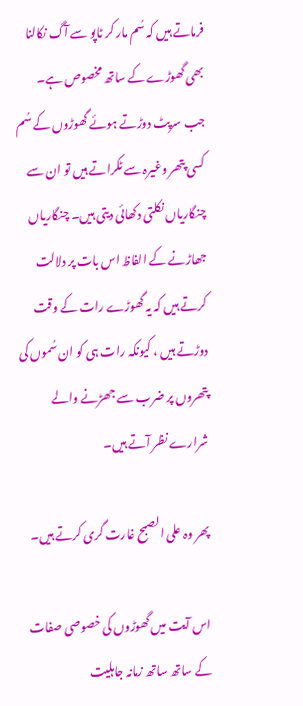فرماتے ہیں کہ سُم مار کر ٹاپو سے آگ نکالنا بھی گھوڑے کے ساتھ مخصوص ہے۔ جب سرپٹ دوڑتے ہوئے گھوڑوں کے سُم کسی پتھر وغیرہ سے ٹکراتے ہیں تو ان سے چنگاریاں نکلتی دکھائی دیتی ہیں۔ چنگاریاں جھاڑنے کے الفاظ اس بات پر دلالت کرتے ہیں کہ یہ گھوڑے رات کے وقت دوڑتے ہیں ، کیونکہ رات ہی کو ان سُموں کی پتھروں پر ضرب سے جھڑنے والے شرارے نظر آتے ہیں۔

پھر وہ علی الصبح غارت گری کرتے ہیں۔

اس آیت میں گھوڑوں کی خصوصی صفات کے ساتھ ساتھ زمانہ جاہلیت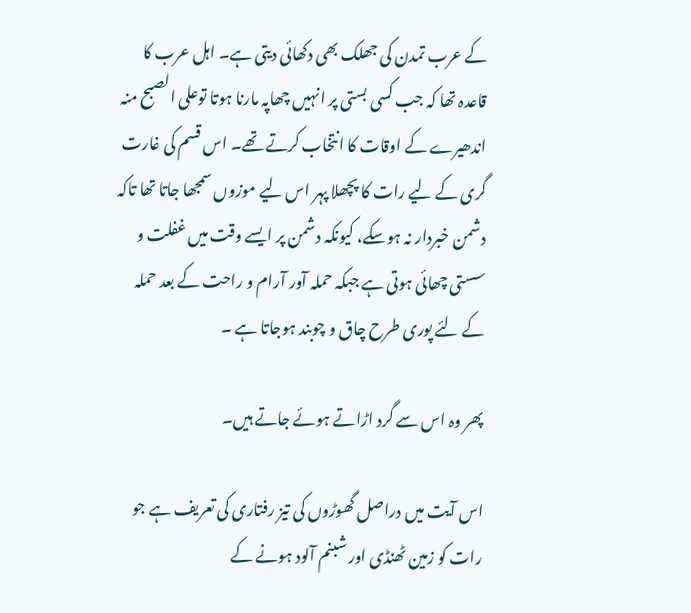کے عرب تمدن کی جھلک بھی دکھائی دیتی ہے۔ اہل عرب کا قاعدہ تھا کہ جب کسی بستی پر انہیں چھاپہ مارنا ہوتا توعلی الصبح منہ اندھیرے کے اوقات کا انتخاب کرتے تھے۔ اس قسم کی غارت گری کے لیے رات کا پچھلا پہر اس لیے موزوں سمجھا جاتا تھا تاکہ دشمن خبردار نہ ہوسکے، کیونکہ دشمن پر ایسے وقت میں غفلت و سستی چھائی ہوتی ہے جبکہ حملہ آور آرام و راحت کے بعد حملہ کے لئے پوری طرح چاق و چوبند ہوجاتا ہے ۔

پھر وہ اس سے گرد اڑاتے ہوئے جاتے ہیں۔

اس آیت میں دراصل گھوڑوں کی تیز رفتاری کی تعریف ہے جو رات کو زمین ٹھنڈی اور شبنم آلود ہونے کے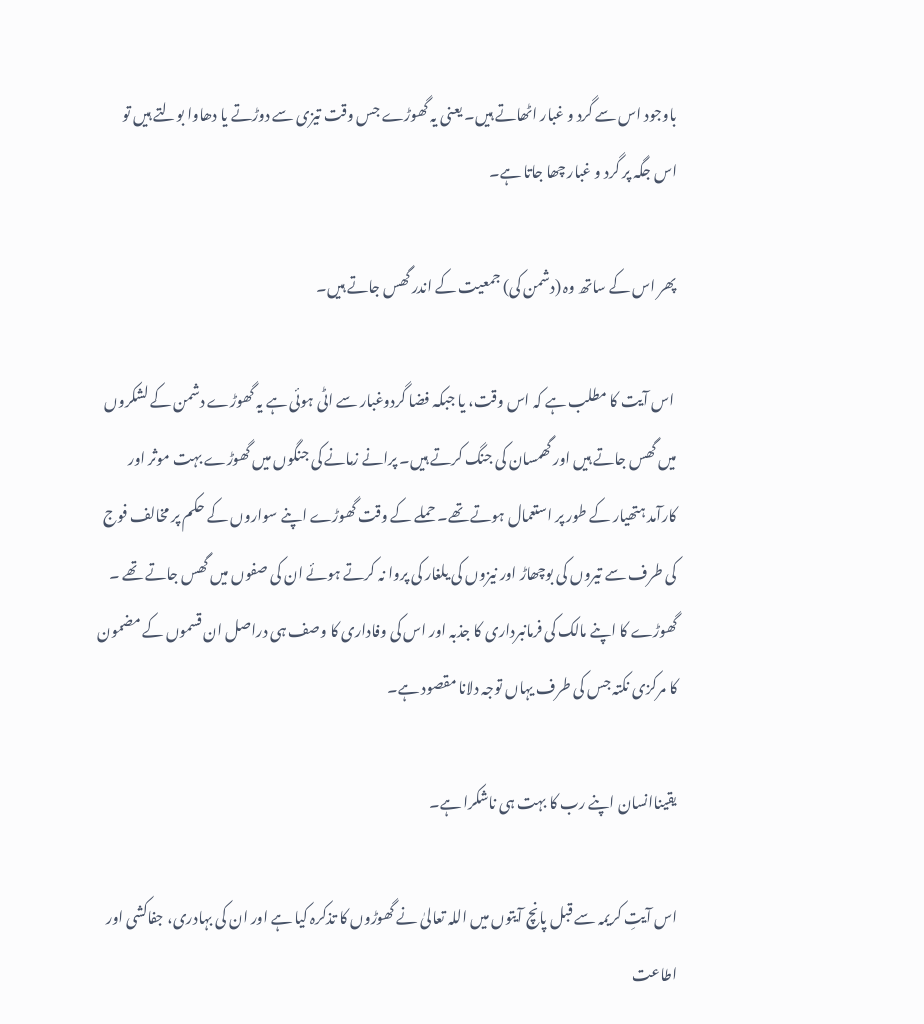باوجود اس سے گرد و غبار اٹھاتے ہیں۔ یعنی یہ گھوڑے جس وقت تیزی سے دوڑتے یا دھاوا بولتے ہیں تو اس جگہ پر گرد و غبار چھا جاتا ہے۔

پھر اس کے ساتھ وہ (دشمن کی) جمعیت کے اندر گھس جاتے ہیں۔

 اس آیت کا مطلب ہے کہ اس وقت، یا جبکہ فضا گردوغبار سے اٹی ہوئی ہے یہ گھوڑے دشمن کے لشکروں میں گھس جاتے ہیں اور گھمسان کی جنگ کرتے ہیں۔ پرانے زمانے کی جنگوں میں گھوڑے بہت موثر اور کارآمد ہتھیار کے طور پر استعمال ہوتے تھے۔ حملے کے وقت گھوڑے اپنے سواروں کے حکم پر مخالف فوج کی طرف سے تیروں کی بوچھاڑ اور نیزوں کی یلغار کی پروا نہ کرتے ہوئے ان کی صفوں میں گھس جاتے تھے ۔ گھوڑے کا اپنے مالک کی فرمانبرداری کا جذبہ اور اس کی وفاداری کا وصف ہی دراصل ان قسموں کے مضمون کا مرکزی نکتہ جس کی طرف یہاں توجہ دلانا مقصود ہے۔

یقیناانسان اپنے رب کا بہت ہی ناشکرا ہے۔

اس آیتِ کریمہ سے قبل پانچ آیتوں میں اللہ تعالیٰ نے گھوڑوں کا تذکرہ کیا ہے اور ان کی بہادری، جفاکشی اور اطاعت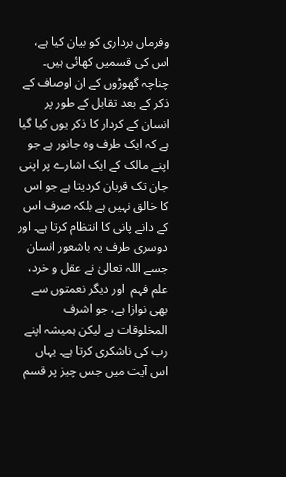وفرماں برداری کو بیان کیا ہے، اس کی قسمیں کھائی ہیں۔ چناچہ گھوڑوں کے ان اوصاف کے ذکر کے بعد تقابل کے طور پر انسان کے کردار کا ذکر یوں کیا گیا ہے کہ ایک طرف وہ جانور ہے جو اپنے مالک کے ایک اشارے پر اپنی جان تک قربان کردیتا ہے جو اس کا خالق نہیں ہے بلکہ صرف اس کے دانے پانی کا انتظام کرتا ہے۔ اور دوسری طرف یہ باشعور انسان جسے اللہ تعالیٰ نے عقل و خرد، علم فہم  اور دیگر نعمتوں سے بھی نوازا ہے، جو اشرف المخلوقات ہے لیکن ہمیشہ اپنے رب کی ناشکری کرتا ہے۔ یہاں اس آیت میں جس چیز پر قسم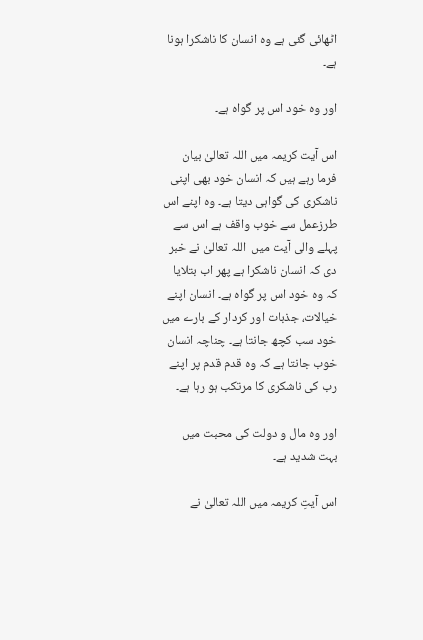اٹھائی گئی ہے وہ انسان کا ناشکرا ہونا ہے۔

اور وہ خود اس پر گواہ ہے۔

اس آیت کریمہ میں اللہ تعالیٰ بیان فرما رہے ہیں کہ انسان خود بھی اپنی ناشکری کی گواہی دیتا ہے۔ وہ اپنے اس طرزعمل سے خوب واقف ہے اس سے پہلے والی آیت میں  اللہ تعالیٰ نے خبر دی کہ انسان ناشکرا ہے پھر اب بتلایا کہ وہ خود اس پر گواہ ہے۔ انسان اپنے خیالات، جذبات اور کردار کے بارے میں خود سب کچھ جانتا ہے۔ چناچہ انسان خوب جانتا ہے کہ وہ قدم قدم پر اپنے رب کی ناشکری کا مرتکب ہو رہا ہے۔

اور وہ مال و دولت کی محبت میں بہت شدید ہے۔

اس آیتِ کریمہ میں اللہ تعالیٰ نے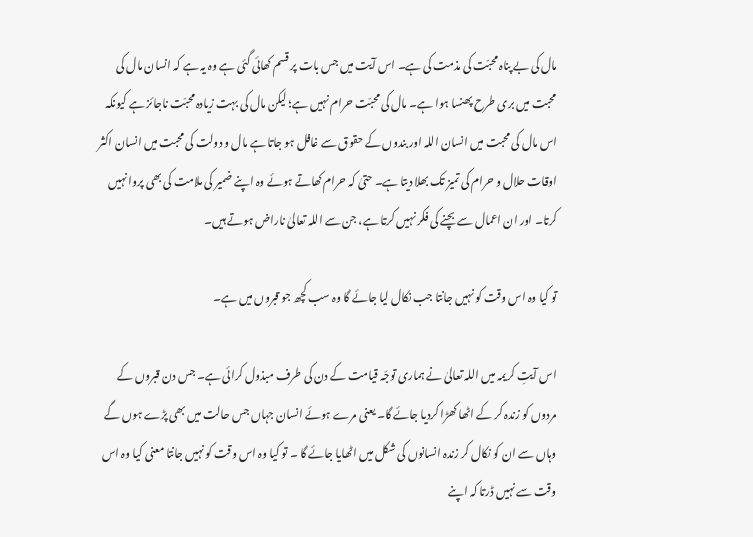مال کی بے پناہ محبّت کی مذمت کی ہے۔ اس آیت میں جس بات پر قسم کھائی گئی ہے وہ یہ ہے کہ انسان مال کی محبت میں بری طرح پھنسا ہوا ہے۔ مال کی محبّت حرام نہیں ہے؛ لیکن مال کی بہت زیادہ محبّت ناجائز ہے کیونکہ اس مال کی محبت میں انسان اللہ اور بندوں کے حقوق سے غافل ہو جاتا ہے مال و دولت کی محبت میں انسان اکثر اوقات حلال و حرام کی تمیز تک بھلا دیتا ہے۔ حتیٰ کہ حرام کھاتے ہوئے وہ اپنے ضمیر کی ملامت کی بھی پروا نہیں کرتا۔ اور ان اعمال سے بچنے کی فکر نہیں کرتا ہے، جن سے اللہ تعالیٰ ناراض ہوتے ہیں۔

تو کیا وہ اس وقت کو نہیں جانتا جب نکال لیا جائے گا وہ سب کچھ جو قبروں میں ہے۔

اس آیتِ کریمہ میں اللہ تعالیٰ نے ہماری توجّہ قیامت کے دن کی طرف مبذول کرائی ہے۔ جس دن قبروں کے مردوں کو زندہ کر کے اٹھا کھڑا کردیا جائے گا۔ یعنی مرے ہوئے انسان جہاں جس حالت میں بھی پڑے ہوں گے وہاں سے ان کو نکال کر زندہ انسانوں کی شکل میں اٹھایا جائے گا ۔ تو کیا وہ اس وقت کو نہیں جانتا معنی کیا وہ اس وقت سے نہیں ڈرتا کہ اپنے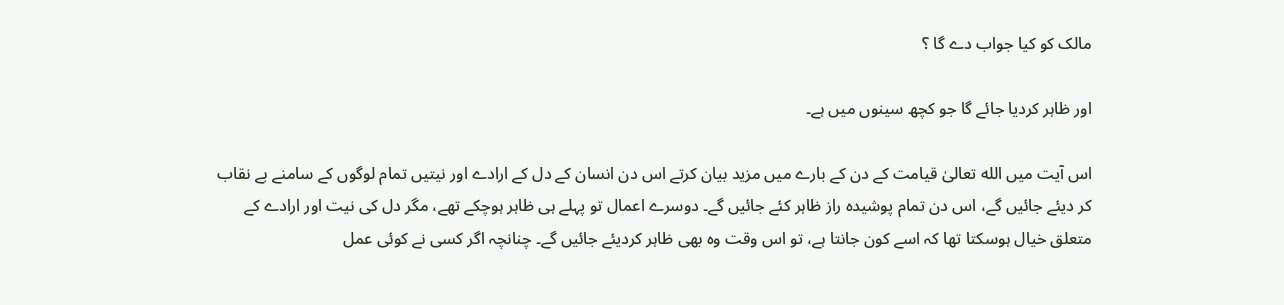مالک کو کیا جواب دے گا ؟

اور ظاہر کردیا جائے گا جو کچھ سینوں میں ہے۔

اس آیت میں الله تعالیٰ قیامت کے دن کے بارے میں مزید بیان کرتے اس دن انسان کے دل کے ارادے اور نیتیں تمام لوگوں کے سامنے بے نقاب کر دیئے جائیں گے، اس دن تمام پوشیدہ راز ظاہر کئے جائیں گے۔ دوسرے اعمال تو پہلے ہی ظاہر ہوچکے تھے، مگر دل کی نیت اور ارادے کے متعلق خیال ہوسکتا تھا کہ اسے کون جانتا ہے، تو اس وقت وہ بھی ظاہر کردیئے جائیں گے۔ چنانچہ اگر کسی نے کوئی عمل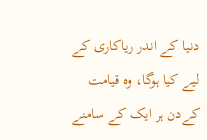دنیا کے اندر ریاکاری کے لیے کیا ہوگا، وہ قیامت کےدن ہر ایک کے سامنے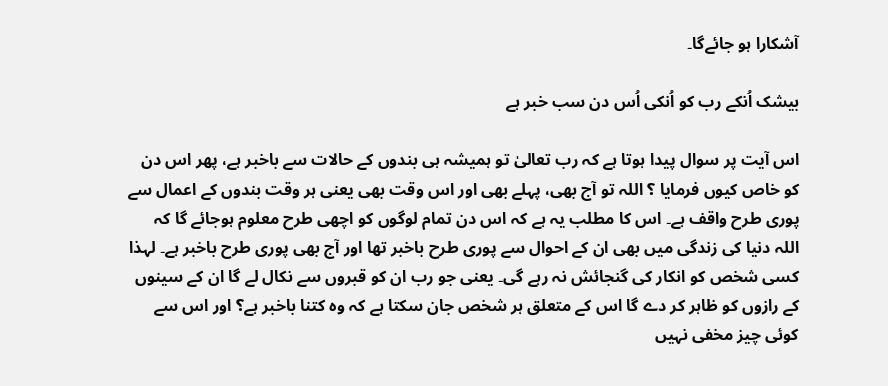آشکارا ہو جائےگا۔

بیشک اُنکے رب کو اُنکی اُس دن سب خبر ہے

اس آیت پر سوال پیدا ہوتا ہے کہ رب تعالیٰ تو ہمیشہ ہی بندوں کے حالات سے باخبر ہے، پھر اس دن کو خاص کیوں فرمایا ؟ اللہ تو آج بھی، پہلے بھی اور اس وقت بھی یعنی ہر وقت بندوں کے اعمال سے پوری طرح واقف ہے۔ اس کا مطلب یہ ہے کہ اس دن تمام لوگوں کو اچھی طرح معلوم ہوجائے گا کہ اللہ دنیا کی زندگی میں بھی ان کے احوال سے پوری طرح باخبر تھا اور آج بھی پوری طرح باخبر ہے۔ لہذا کسی شخص کو انکار کی گنجائش نہ رہے گی۔ یعنی جو رب ان کو قبروں سے نکال لے گا ان کے سینوں کے رازوں کو ظاہر کر دے گا اس کے متعلق ہر شخص جان سکتا ہے کہ وہ کتنا باخبر ہے؟ اور اس سے کوئی چیز مخفی نہیں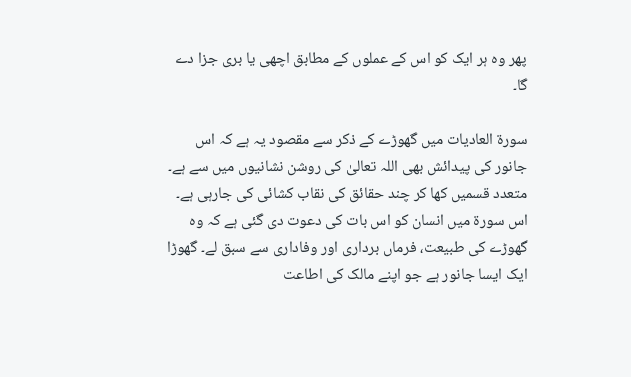پھر وہ ہر ایک کو اس کے عملوں کے مطابق اچھی یا بری جزا دے گا۔

سورة العادیات میں گھوڑے کے ذکر سے مقصود یہ ہے کہ اس جانور کی پیدائش بھی اللہ تعالیٰ کی روشن نشانیوں میں سے ہے۔ متعدد قسمیں کھا کر چند حقائق کی نقاب کشائی کی جارہی ہے۔ اس سورۃ میں انسان کو اس بات کی دعوت دی گئی ہے کہ وہ گھوڑے کی طبیعت، فرماں برداری اور وفاداری سے سبق لے۔ گھوڑا ایک ایسا جانور ہے جو اپنے مالک کی اطاعت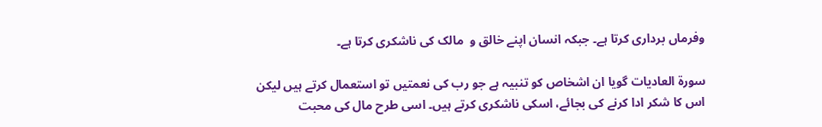وفرماں برداری کرتا ہے۔ جبکہ انسان اپنے خالق و  مالک کی ناشکری کرتا ہے۔

سورة العادیات گویا ان اشخاص کو تنبیہ ہے جو رب کی نعمتیں تو استعمال کرتے ہیں لیکن اس کا شکر ادا کرنے کی بجائے، اسکی ناشکری کرتے ہیں۔ اسی طرح مال کی محبت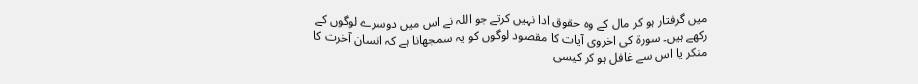میں گرفتار ہو کر مال کے وہ حقوق ادا نہیں کرتے جو اللہ نے اس میں دوسرے لوگوں کے رکھے ہیں۔ سورۃ کی اخروی آیات کا مقصود لوگوں کو یہ سمجھانا ہے کہ انسان آخرت کا منکر یا اس سے غافل ہو کر کیسی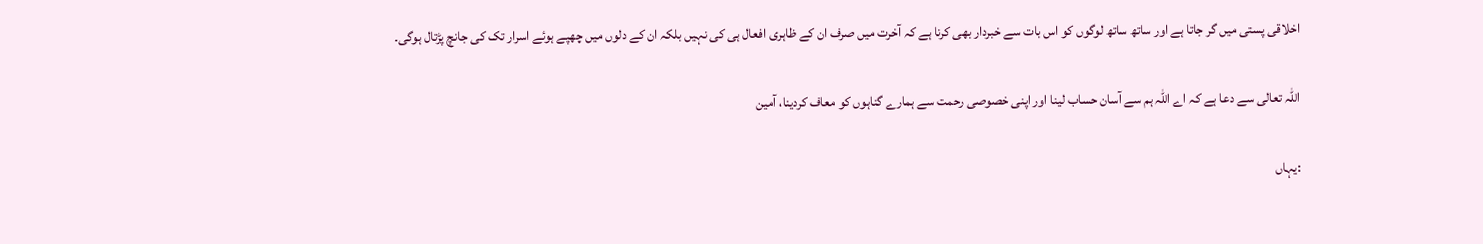اخلاقی پستی میں گر جاتا ہے اور ساتھ ساتھ لوگوں کو اس بات سے خبردار بھی کرنا ہے کہ آخرت میں صرف ان کے ظاہری افعال ہی کی نہیں بلکہ ان کے دلوں میں چھپے ہوئے اسرار تک کی جانچ پڑتال ہوگی۔

اللہ تعالی سے دعا ہے کہ اے اللہ ہم سے آسان حساب لینا اور اپنی خصوصی رحمت سے ہمارے گناہوں کو معاف کردینا، آمین

:یہاں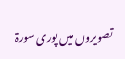تصویروں میں پوری سورۃ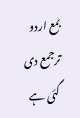بمع اردو ترجمع دی گئی ہے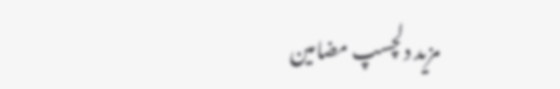مزید دلچسپ مضامین